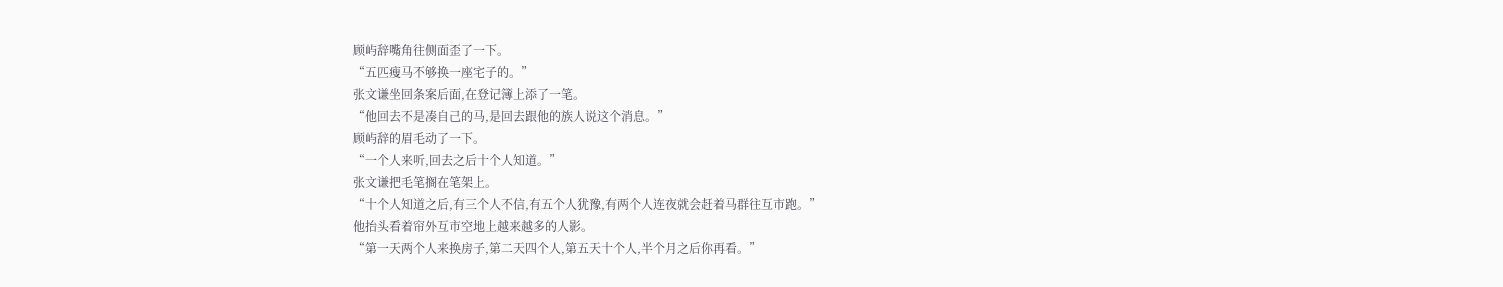顾屿辞嘴角往侧面歪了一下。
“五匹瘦马不够换一座宅子的。”
张文谦坐回条案后面,在登记簿上添了一笔。
“他回去不是凑自己的马,是回去跟他的族人说这个消息。”
顾屿辞的眉毛动了一下。
“一个人来听,回去之后十个人知道。”
张文谦把毛笔搁在笔架上。
“十个人知道之后,有三个人不信,有五个人犹豫,有两个人连夜就会赶着马群往互市跑。”
他抬头看着帘外互市空地上越来越多的人影。
“第一天两个人来换房子,第二天四个人,第五天十个人,半个月之后你再看。”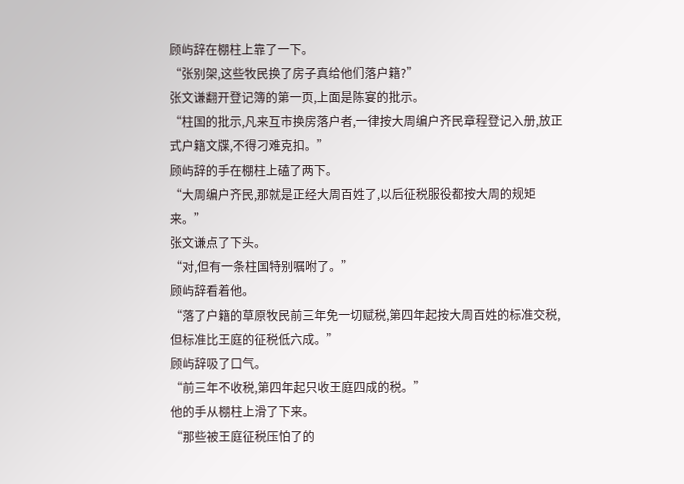顾屿辞在棚柱上靠了一下。
“张别架,这些牧民换了房子真给他们落户籍?”
张文谦翻开登记簿的第一页,上面是陈宴的批示。
“柱国的批示,凡来互市换房落户者,一律按大周编户齐民章程登记入册,放正式户籍文牒,不得刁难克扣。”
顾屿辞的手在棚柱上磕了两下。
“大周编户齐民,那就是正经大周百姓了,以后征税服役都按大周的规矩来。”
张文谦点了下头。
“对,但有一条柱国特别嘱咐了。”
顾屿辞看着他。
“落了户籍的草原牧民前三年免一切赋税,第四年起按大周百姓的标准交税,但标准比王庭的征税低六成。”
顾屿辞吸了口气。
“前三年不收税,第四年起只收王庭四成的税。”
他的手从棚柱上滑了下来。
“那些被王庭征税压怕了的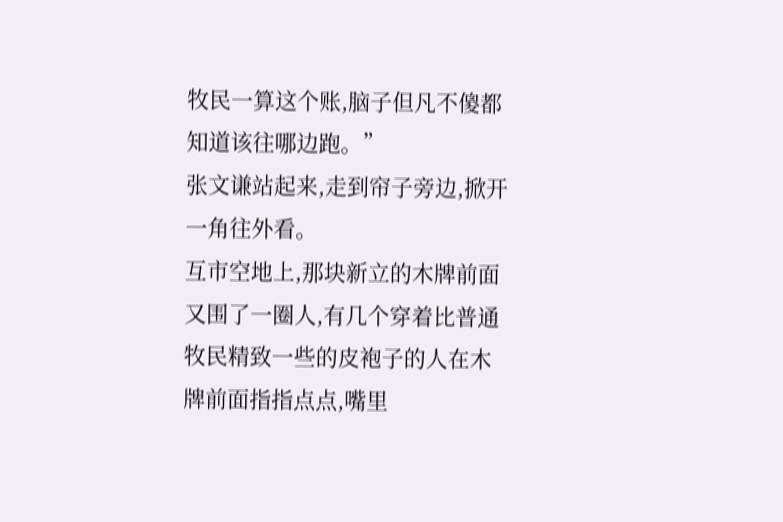牧民一算这个账,脑子但凡不傻都知道该往哪边跑。”
张文谦站起来,走到帘子旁边,掀开一角往外看。
互市空地上,那块新立的木牌前面又围了一圈人,有几个穿着比普通牧民精致一些的皮袍子的人在木牌前面指指点点,嘴里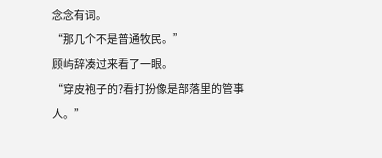念念有词。
“那几个不是普通牧民。”
顾屿辞凑过来看了一眼。
“穿皮袍子的?看打扮像是部落里的管事人。”